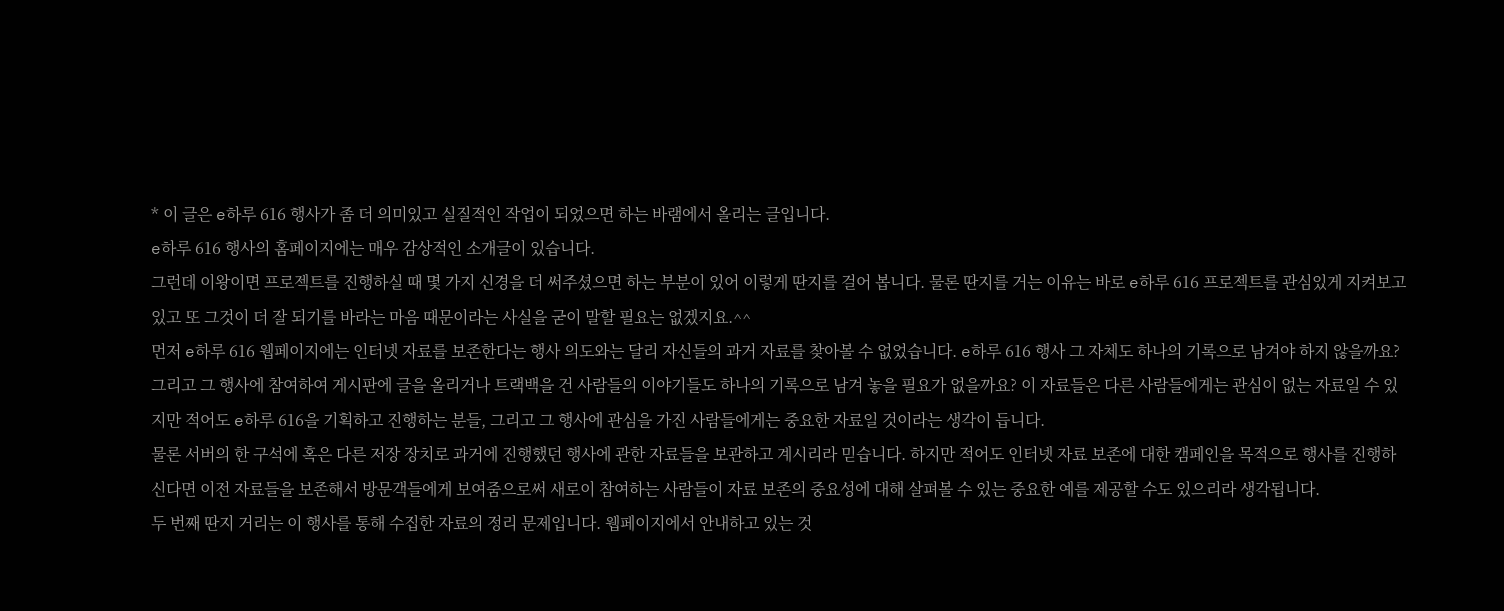* 이 글은 e하루 616 행사가 좀 더 의미있고 실질적인 작업이 되었으면 하는 바램에서 올리는 글입니다.
e하루 616 행사의 홈페이지에는 매우 감상적인 소개글이 있습니다.
그런데 이왕이면 프로젝트를 진행하실 때 몇 가지 신경을 더 써주셨으면 하는 부분이 있어 이렇게 딴지를 걸어 봅니다. 물론 딴지를 거는 이유는 바로 e하루 616 프로젝트를 관심있게 지켜보고 있고 또 그것이 더 잘 되기를 바라는 마음 때문이라는 사실을 굳이 말할 필요는 없겠지요.^^
먼저 e하루 616 웹페이지에는 인터넷 자료를 보존한다는 행사 의도와는 달리 자신들의 과거 자료를 찾아볼 수 없었습니다. e하루 616 행사 그 자체도 하나의 기록으로 남겨야 하지 않을까요? 그리고 그 행사에 참여하여 게시판에 글을 올리거나 트랙백을 건 사람들의 이야기들도 하나의 기록으로 남겨 놓을 필요가 없을까요? 이 자료들은 다른 사람들에게는 관심이 없는 자료일 수 있지만 적어도 e하루 616을 기획하고 진행하는 분들, 그리고 그 행사에 관심을 가진 사람들에게는 중요한 자료일 것이라는 생각이 듭니다.
물론 서버의 한 구석에 혹은 다른 저장 장치로 과거에 진행했던 행사에 관한 자료들을 보관하고 계시리라 믿습니다. 하지만 적어도 인터넷 자료 보존에 대한 캠페인을 목적으로 행사를 진행하신다면 이전 자료들을 보존해서 방문객들에게 보여줌으로써 새로이 참여하는 사람들이 자료 보존의 중요성에 대해 살펴볼 수 있는 중요한 예를 제공할 수도 있으리라 생각됩니다.
두 번째 딴지 거리는 이 행사를 통해 수집한 자료의 정리 문제입니다. 웹페이지에서 안내하고 있는 것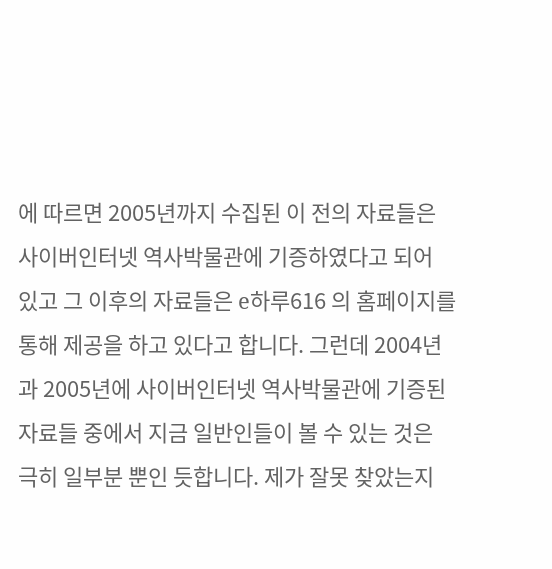에 따르면 2005년까지 수집된 이 전의 자료들은 사이버인터넷 역사박물관에 기증하였다고 되어 있고 그 이후의 자료들은 e하루616 의 홈페이지를 통해 제공을 하고 있다고 합니다. 그런데 2004년과 2005년에 사이버인터넷 역사박물관에 기증된 자료들 중에서 지금 일반인들이 볼 수 있는 것은 극히 일부분 뿐인 듯합니다. 제가 잘못 찾았는지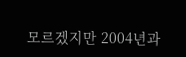모르겠지만 2004년과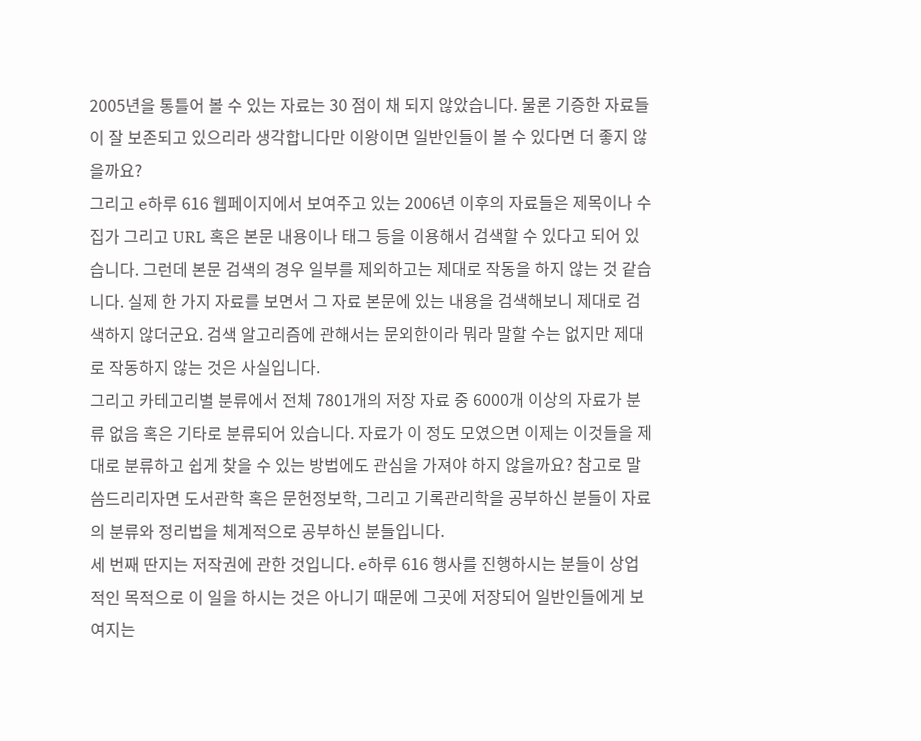2005년을 통틀어 볼 수 있는 자료는 30 점이 채 되지 않았습니다. 물론 기증한 자료들이 잘 보존되고 있으리라 생각합니다만 이왕이면 일반인들이 볼 수 있다면 더 좋지 않을까요?
그리고 e하루 616 웹페이지에서 보여주고 있는 2006년 이후의 자료들은 제목이나 수집가 그리고 URL 혹은 본문 내용이나 태그 등을 이용해서 검색할 수 있다고 되어 있습니다. 그런데 본문 검색의 경우 일부를 제외하고는 제대로 작동을 하지 않는 것 같습니다. 실제 한 가지 자료를 보면서 그 자료 본문에 있는 내용을 검색해보니 제대로 검색하지 않더군요. 검색 알고리즘에 관해서는 문외한이라 뭐라 말할 수는 없지만 제대로 작동하지 않는 것은 사실입니다.
그리고 카테고리별 분류에서 전체 7801개의 저장 자료 중 6000개 이상의 자료가 분류 없음 혹은 기타로 분류되어 있습니다. 자료가 이 정도 모였으면 이제는 이것들을 제대로 분류하고 쉽게 찾을 수 있는 방법에도 관심을 가져야 하지 않을까요? 참고로 말씀드리리자면 도서관학 혹은 문헌정보학, 그리고 기록관리학을 공부하신 분들이 자료의 분류와 정리법을 체계적으로 공부하신 분들입니다.
세 번째 딴지는 저작권에 관한 것입니다. e하루 616 행사를 진행하시는 분들이 상업적인 목적으로 이 일을 하시는 것은 아니기 때문에 그곳에 저장되어 일반인들에게 보여지는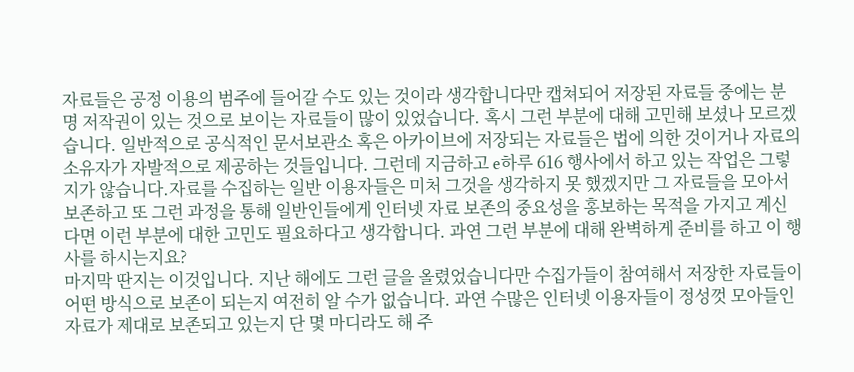자료들은 공정 이용의 범주에 들어갈 수도 있는 것이라 생각합니다만 캡쳐되어 저장된 자료들 중에는 분명 저작권이 있는 것으로 보이는 자료들이 많이 있었습니다. 혹시 그런 부분에 대해 고민해 보셨나 모르겠습니다. 일반적으로 공식적인 문서보관소 혹은 아카이브에 저장되는 자료들은 법에 의한 것이거나 자료의 소유자가 자발적으로 제공하는 것들입니다. 그런데 지금하고 e하루 616 행사에서 하고 있는 작업은 그렇지가 않습니다.자료를 수집하는 일반 이용자들은 미처 그것을 생각하지 못 했겠지만 그 자료들을 모아서 보존하고 또 그런 과정을 통해 일반인들에게 인터넷 자료 보존의 중요성을 홍보하는 목적을 가지고 계신다면 이런 부분에 대한 고민도 필요하다고 생각합니다. 과연 그런 부분에 대해 완벽하게 준비를 하고 이 행사를 하시는지요?
마지막 딴지는 이것입니다. 지난 해에도 그런 글을 올렸었습니다만 수집가들이 참여해서 저장한 자료들이 어떤 방식으로 보존이 되는지 여전히 알 수가 없습니다. 과연 수많은 인터넷 이용자들이 정성껏 모아들인 자료가 제대로 보존되고 있는지 단 몇 마디라도 해 주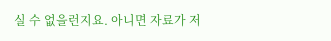실 수 없을런지요. 아니면 자료가 저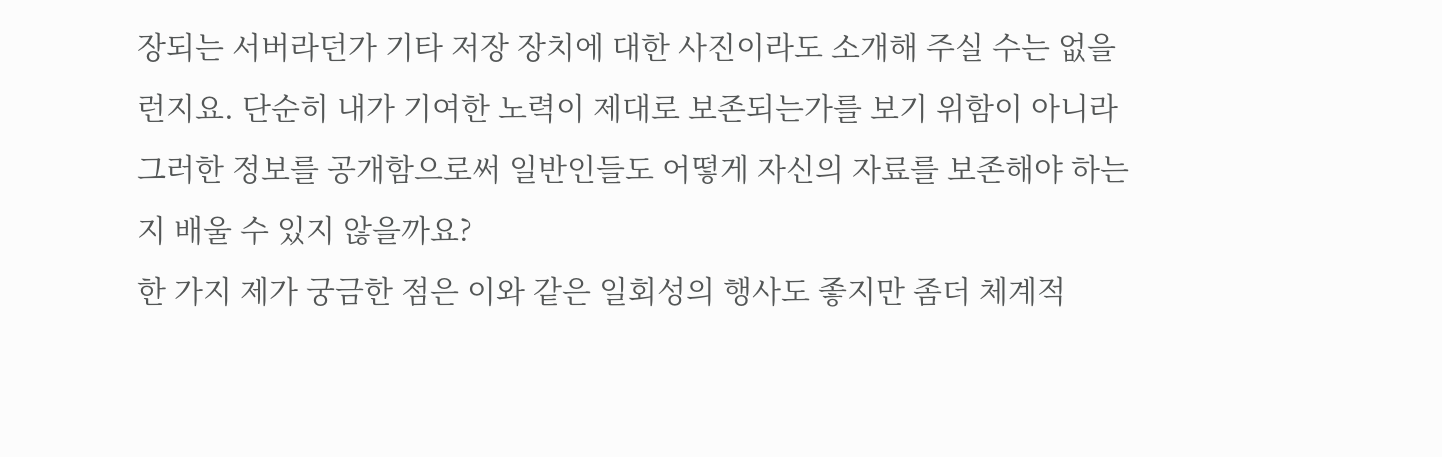장되는 서버라던가 기타 저장 장치에 대한 사진이라도 소개해 주실 수는 없을런지요. 단순히 내가 기여한 노력이 제대로 보존되는가를 보기 위함이 아니라 그러한 정보를 공개함으로써 일반인들도 어떻게 자신의 자료를 보존해야 하는지 배울 수 있지 않을까요?
한 가지 제가 궁금한 점은 이와 같은 일회성의 행사도 좋지만 좀더 체계적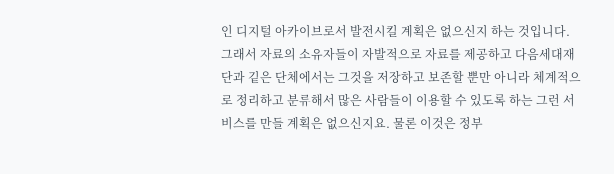인 디지털 아카이브로서 발전시킬 계획은 없으신지 하는 것입니다. 그래서 자료의 소유자들이 자발적으로 자료를 제공하고 다음세대재단과 깉은 단체에서는 그것을 저장하고 보존할 뿐만 아니라 체계적으로 정리하고 분류해서 많은 사람들이 이용할 수 있도록 하는 그런 서비스를 만들 계획은 없으신지요. 물론 이것은 정부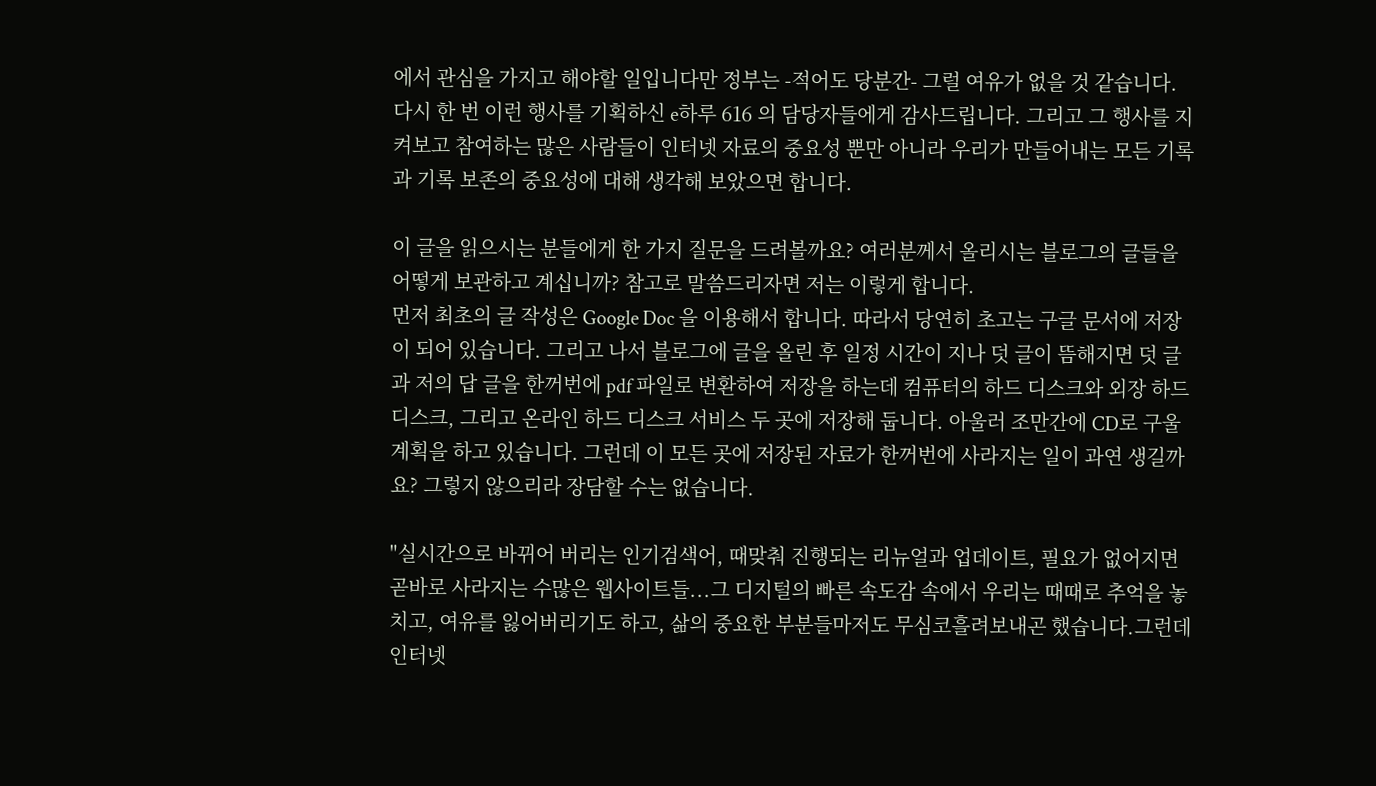에서 관심을 가지고 해야할 일입니다만 정부는 -적어도 당분간- 그럴 여유가 없을 것 같습니다.
다시 한 번 이런 행사를 기획하신 e하루 616 의 담당자들에게 감사드립니다. 그리고 그 행사를 지켜보고 참여하는 많은 사람들이 인터넷 자료의 중요성 뿐만 아니라 우리가 만들어내는 모든 기록과 기록 보존의 중요성에 대해 생각해 보았으면 합니다.

이 글을 읽으시는 분들에게 한 가지 질문을 드려볼까요? 여러분께서 올리시는 블로그의 글들을 어떻게 보관하고 계십니까? 참고로 말씀드리자면 저는 이렇게 합니다.
먼저 최초의 글 작성은 Google Doc 을 이용해서 합니다. 따라서 당연히 초고는 구글 문서에 저장이 되어 있습니다. 그리고 나서 블로그에 글을 올린 후 일정 시간이 지나 덧 글이 뜸해지면 덧 글과 저의 답 글을 한꺼번에 pdf 파일로 변환하여 저장을 하는데 컴퓨터의 하드 디스크와 외장 하드 디스크, 그리고 온라인 하드 디스크 서비스 두 곳에 저장해 둡니다. 아울러 조만간에 CD로 구울 계획을 하고 있습니다. 그런데 이 모든 곳에 저장된 자료가 한꺼번에 사라지는 일이 과연 생길까요? 그렇지 않으리라 장담할 수는 없습니다.

"실시간으로 바뀌어 버리는 인기검색어, 때맞춰 진행되는 리뉴얼과 업데이트, 필요가 없어지면 곧바로 사라지는 수많은 웹사이트들...그 디지털의 빠른 속도감 속에서 우리는 때때로 추억을 놓치고, 여유를 잃어버리기도 하고, 삶의 중요한 부분들마저도 무심코흘려보내곤 했습니다.그런데 인터넷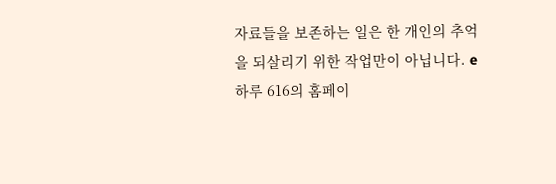자료들을 보존하는 일은 한 개인의 추억을 되살리기 위한 작업만이 아닙니다. e하루 616의 홈페이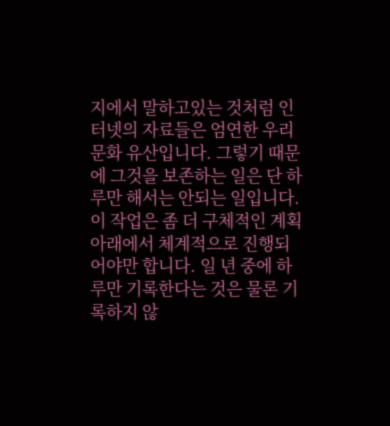지에서 말하고있는 것처럼 인터넷의 자료들은 엄연한 우리 문화 유산입니다. 그렇기 때문에 그것을 보존하는 일은 단 하루만 해서는 안되는 일입니다. 이 작업은 좀 더 구체적인 계획 아래에서 체계적으로 진행되어야만 합니다. 일 년 중에 하루만 기록한다는 것은 물론 기록하지 않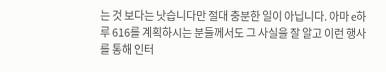는 것 보다는 낫습니다만 절대 충분한 일이 아닙니다. 아마 e하루 616를 계획하시는 분들께서도 그 사실을 잘 알고 이런 행사를 통해 인터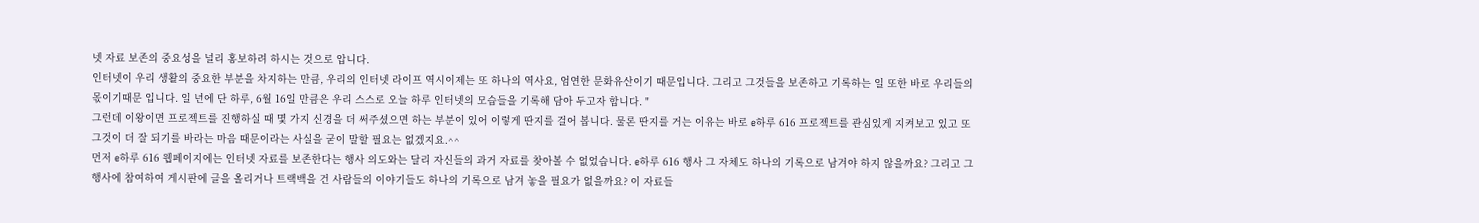넷 자료 보존의 중요성을 널리 홍보하려 하시는 것으로 압니다.
인터넷이 우리 생활의 중요한 부분을 차지하는 만큼, 우리의 인터넷 라이프 역시이제는 또 하나의 역사요, 엄연한 문화유산이기 때문입니다. 그리고 그것들을 보존하고 기록하는 일 또한 바로 우리들의 몫이기때문 입니다. 일 년에 단 하루, 6월 16일 만큼은 우리 스스로 오늘 하루 인터넷의 모습들을 기록해 담아 두고자 합니다. "
그런데 이왕이면 프로젝트를 진행하실 때 몇 가지 신경을 더 써주셨으면 하는 부분이 있어 이렇게 딴지를 걸어 봅니다. 물론 딴지를 거는 이유는 바로 e하루 616 프로젝트를 관심있게 지켜보고 있고 또 그것이 더 잘 되기를 바라는 마음 때문이라는 사실을 굳이 말할 필요는 없겠지요.^^
먼저 e하루 616 웹페이지에는 인터넷 자료를 보존한다는 행사 의도와는 달리 자신들의 과거 자료를 찾아볼 수 없었습니다. e하루 616 행사 그 자체도 하나의 기록으로 남겨야 하지 않을까요? 그리고 그 행사에 참여하여 게시판에 글을 올리거나 트랙백을 건 사람들의 이야기들도 하나의 기록으로 남겨 놓을 필요가 없을까요? 이 자료들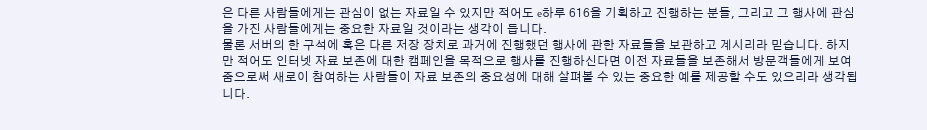은 다른 사람들에게는 관심이 없는 자료일 수 있지만 적어도 e하루 616을 기획하고 진행하는 분들, 그리고 그 행사에 관심을 가진 사람들에게는 중요한 자료일 것이라는 생각이 듭니다.
물론 서버의 한 구석에 혹은 다른 저장 장치로 과거에 진행했던 행사에 관한 자료들을 보관하고 계시리라 믿습니다. 하지만 적어도 인터넷 자료 보존에 대한 캠페인을 목적으로 행사를 진행하신다면 이전 자료들을 보존해서 방문객들에게 보여줌으로써 새로이 참여하는 사람들이 자료 보존의 중요성에 대해 살펴볼 수 있는 중요한 예를 제공할 수도 있으리라 생각됩니다.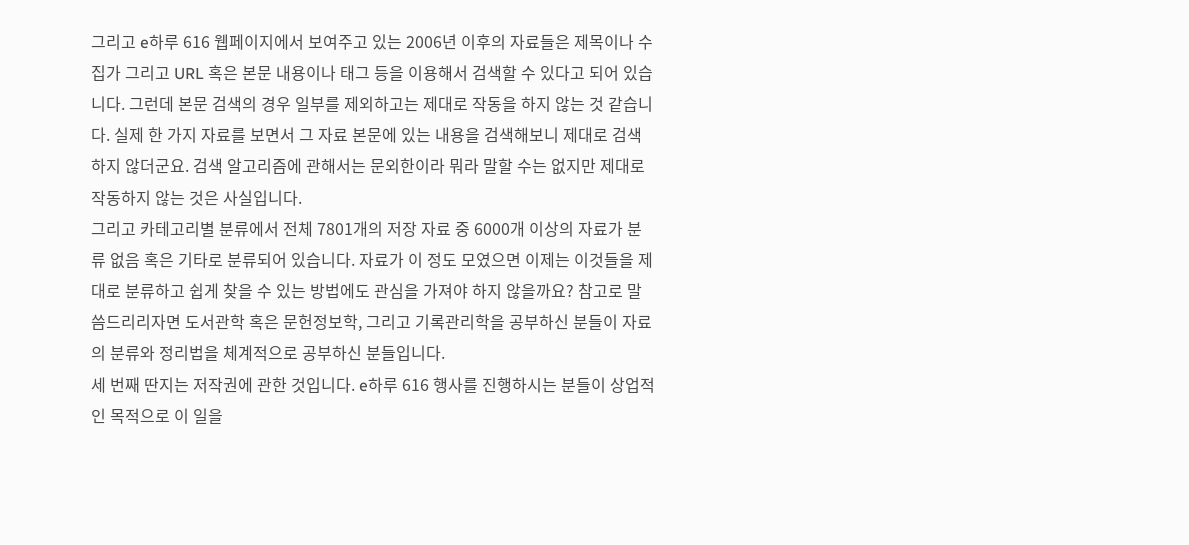그리고 e하루 616 웹페이지에서 보여주고 있는 2006년 이후의 자료들은 제목이나 수집가 그리고 URL 혹은 본문 내용이나 태그 등을 이용해서 검색할 수 있다고 되어 있습니다. 그런데 본문 검색의 경우 일부를 제외하고는 제대로 작동을 하지 않는 것 같습니다. 실제 한 가지 자료를 보면서 그 자료 본문에 있는 내용을 검색해보니 제대로 검색하지 않더군요. 검색 알고리즘에 관해서는 문외한이라 뭐라 말할 수는 없지만 제대로 작동하지 않는 것은 사실입니다.
그리고 카테고리별 분류에서 전체 7801개의 저장 자료 중 6000개 이상의 자료가 분류 없음 혹은 기타로 분류되어 있습니다. 자료가 이 정도 모였으면 이제는 이것들을 제대로 분류하고 쉽게 찾을 수 있는 방법에도 관심을 가져야 하지 않을까요? 참고로 말씀드리리자면 도서관학 혹은 문헌정보학, 그리고 기록관리학을 공부하신 분들이 자료의 분류와 정리법을 체계적으로 공부하신 분들입니다.
세 번째 딴지는 저작권에 관한 것입니다. e하루 616 행사를 진행하시는 분들이 상업적인 목적으로 이 일을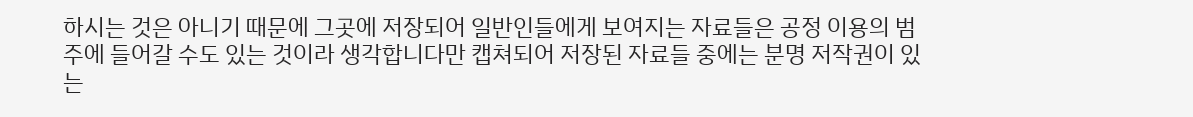하시는 것은 아니기 때문에 그곳에 저장되어 일반인들에게 보여지는 자료들은 공정 이용의 범주에 들어갈 수도 있는 것이라 생각합니다만 캡쳐되어 저장된 자료들 중에는 분명 저작권이 있는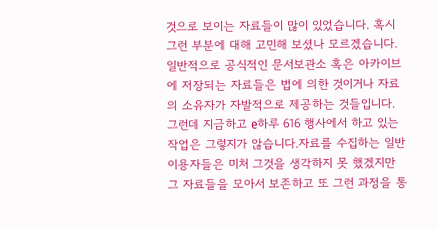것으로 보이는 자료들이 많이 있었습니다. 혹시 그런 부분에 대해 고민해 보셨나 모르겠습니다. 일반적으로 공식적인 문서보관소 혹은 아카이브에 저장되는 자료들은 법에 의한 것이거나 자료의 소유자가 자발적으로 제공하는 것들입니다. 그런데 지금하고 e하루 616 행사에서 하고 있는 작업은 그렇지가 않습니다.자료를 수집하는 일반 이용자들은 미처 그것을 생각하지 못 했겠지만 그 자료들을 모아서 보존하고 또 그런 과정을 통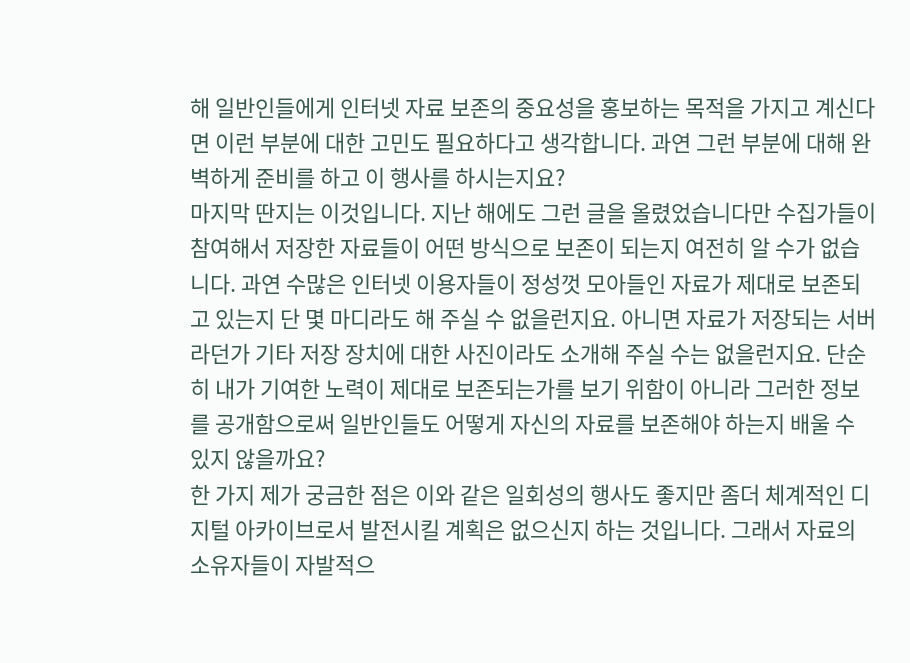해 일반인들에게 인터넷 자료 보존의 중요성을 홍보하는 목적을 가지고 계신다면 이런 부분에 대한 고민도 필요하다고 생각합니다. 과연 그런 부분에 대해 완벽하게 준비를 하고 이 행사를 하시는지요?
마지막 딴지는 이것입니다. 지난 해에도 그런 글을 올렸었습니다만 수집가들이 참여해서 저장한 자료들이 어떤 방식으로 보존이 되는지 여전히 알 수가 없습니다. 과연 수많은 인터넷 이용자들이 정성껏 모아들인 자료가 제대로 보존되고 있는지 단 몇 마디라도 해 주실 수 없을런지요. 아니면 자료가 저장되는 서버라던가 기타 저장 장치에 대한 사진이라도 소개해 주실 수는 없을런지요. 단순히 내가 기여한 노력이 제대로 보존되는가를 보기 위함이 아니라 그러한 정보를 공개함으로써 일반인들도 어떻게 자신의 자료를 보존해야 하는지 배울 수 있지 않을까요?
한 가지 제가 궁금한 점은 이와 같은 일회성의 행사도 좋지만 좀더 체계적인 디지털 아카이브로서 발전시킬 계획은 없으신지 하는 것입니다. 그래서 자료의 소유자들이 자발적으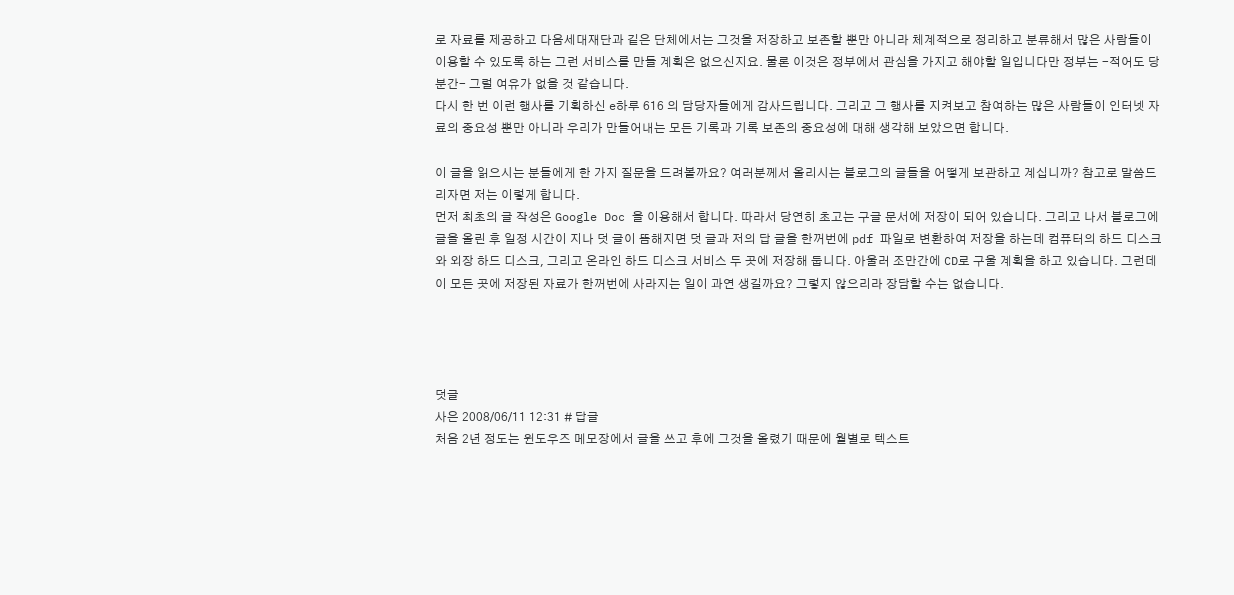로 자료를 제공하고 다음세대재단과 깉은 단체에서는 그것을 저장하고 보존할 뿐만 아니라 체계적으로 정리하고 분류해서 많은 사람들이 이용할 수 있도록 하는 그런 서비스를 만들 계획은 없으신지요. 물론 이것은 정부에서 관심을 가지고 해야할 일입니다만 정부는 -적어도 당분간- 그럴 여유가 없을 것 같습니다.
다시 한 번 이런 행사를 기획하신 e하루 616 의 담당자들에게 감사드립니다. 그리고 그 행사를 지켜보고 참여하는 많은 사람들이 인터넷 자료의 중요성 뿐만 아니라 우리가 만들어내는 모든 기록과 기록 보존의 중요성에 대해 생각해 보았으면 합니다.

이 글을 읽으시는 분들에게 한 가지 질문을 드려볼까요? 여러분께서 올리시는 블로그의 글들을 어떻게 보관하고 계십니까? 참고로 말씀드리자면 저는 이렇게 합니다.
먼저 최초의 글 작성은 Google Doc 을 이용해서 합니다. 따라서 당연히 초고는 구글 문서에 저장이 되어 있습니다. 그리고 나서 블로그에 글을 올린 후 일정 시간이 지나 덧 글이 뜸해지면 덧 글과 저의 답 글을 한꺼번에 pdf 파일로 변환하여 저장을 하는데 컴퓨터의 하드 디스크와 외장 하드 디스크, 그리고 온라인 하드 디스크 서비스 두 곳에 저장해 둡니다. 아울러 조만간에 CD로 구울 계획을 하고 있습니다. 그런데 이 모든 곳에 저장된 자료가 한꺼번에 사라지는 일이 과연 생길까요? 그렇지 않으리라 장담할 수는 없습니다.




덧글
사은 2008/06/11 12:31 # 답글
처음 2년 정도는 윈도우즈 메모장에서 글을 쓰고 후에 그것을 올렸기 때문에 월별로 텍스트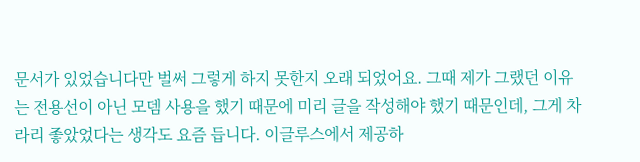문서가 있었습니다만 벌써 그렇게 하지 못한지 오래 되었어요. 그때 제가 그랬던 이유는 전용선이 아닌 모뎀 사용을 했기 때문에 미리 글을 작성해야 했기 때문인데, 그게 차라리 좋았었다는 생각도 요즘 듭니다. 이글루스에서 제공하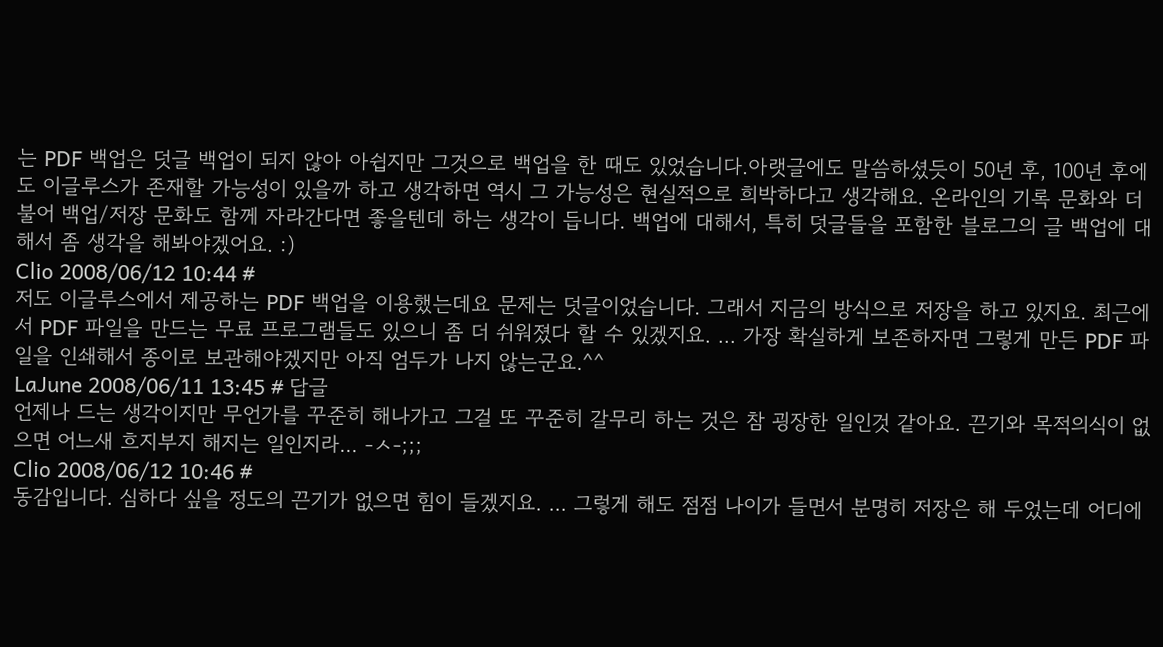는 PDF 백업은 덧글 백업이 되지 않아 아쉽지만 그것으로 백업을 한 때도 있었습니다.아랫글에도 말씀하셨듯이 50년 후, 100년 후에도 이글루스가 존재할 가능성이 있을까 하고 생각하면 역시 그 가능성은 현실적으로 희박하다고 생각해요. 온라인의 기록 문화와 더불어 백업/저장 문화도 함께 자라간다면 좋을텐데 하는 생각이 듭니다. 백업에 대해서, 특히 덧글들을 포함한 블로그의 글 백업에 대해서 좀 생각을 해봐야겠어요. :)
Clio 2008/06/12 10:44 #
저도 이글루스에서 제공하는 PDF 백업을 이용했는데요 문제는 덧글이었습니다. 그래서 지금의 방식으로 저장을 하고 있지요. 최근에서 PDF 파일을 만드는 무료 프로그램들도 있으니 좀 더 쉬워졌다 할 수 있겠지요. ... 가장 확실하게 보존하자면 그렇게 만든 PDF 파일을 인쇄해서 종이로 보관해야겠지만 아직 엄두가 나지 않는군요.^^
LaJune 2008/06/11 13:45 # 답글
언제나 드는 생각이지만 무언가를 꾸준히 해나가고 그걸 또 꾸준히 갈무리 하는 것은 참 굉장한 일인것 같아요. 끈기와 목적의식이 없으면 어느새 흐지부지 해지는 일인지라... -ㅅ-;;;
Clio 2008/06/12 10:46 #
동감입니다. 심하다 싶을 정도의 끈기가 없으면 힘이 들겠지요. ... 그렇게 해도 점점 나이가 들면서 분명히 저장은 해 두었는데 어디에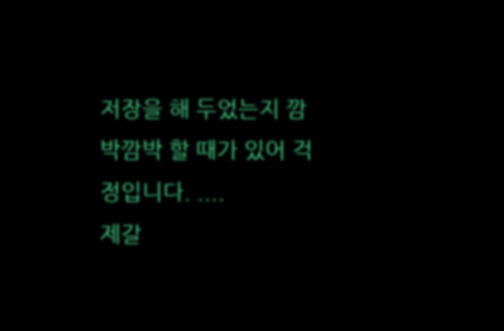저장을 해 두었는지 깜박깜박 할 때가 있어 걱정입니다. ....
제갈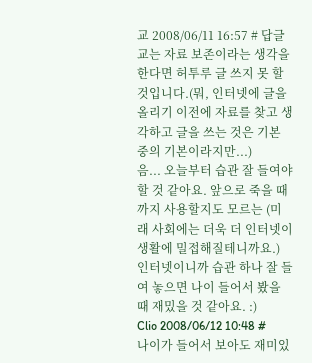교 2008/06/11 16:57 # 답글
교는 자료 보존이라는 생각을 한다면 허투루 글 쓰지 못 할 것입니다.(뭐, 인터넷에 글을 올리기 이전에 자료를 찾고 생각하고 글을 쓰는 것은 기본 중의 기본이라지만...)
음... 오늘부터 습관 잘 들여야 할 것 같아요. 앞으로 죽을 때까지 사용할지도 모르는 (미래 사회에는 더욱 더 인터넷이 생활에 밀접해질테니까요.) 인터넷이니까 습관 하나 잘 들여 놓으면 나이 들어서 봤을 때 재밌을 것 같아요. :)
Clio 2008/06/12 10:48 #
나이가 들어서 보아도 재미있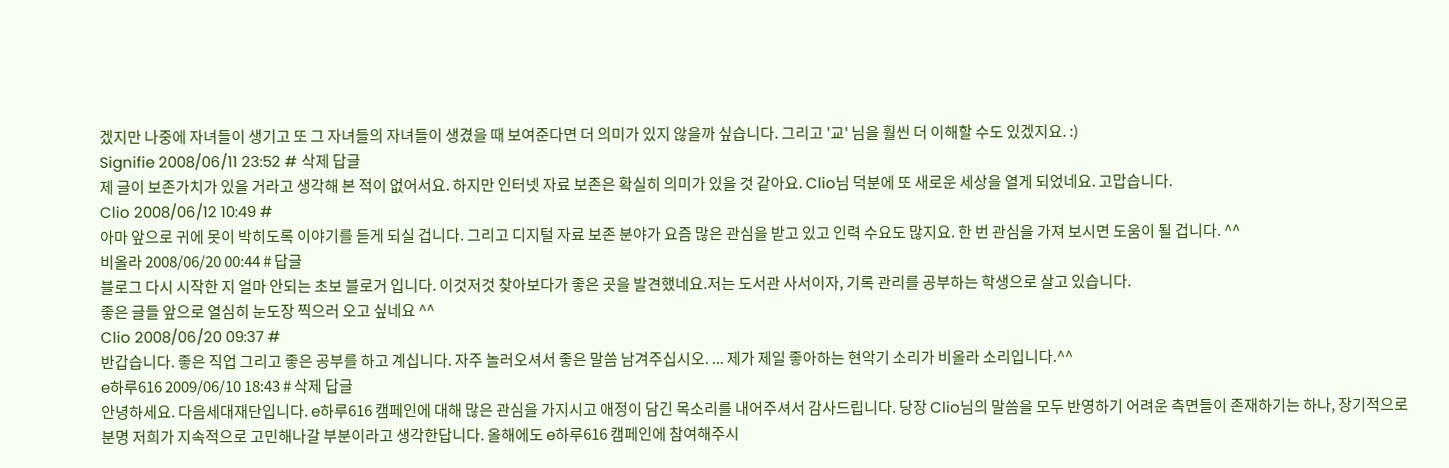겠지만 나중에 자녀들이 생기고 또 그 자녀들의 자녀들이 생겼을 때 보여준다면 더 의미가 있지 않을까 싶습니다. 그리고 '교' 님을 훨씬 더 이해할 수도 있겠지요. :)
Signifie 2008/06/11 23:52 # 삭제 답글
제 글이 보존가치가 있을 거라고 생각해 본 적이 없어서요. 하지만 인터넷 자료 보존은 확실히 의미가 있을 것 같아요. Clio님 덕분에 또 새로운 세상을 열게 되었네요. 고맙습니다.
Clio 2008/06/12 10:49 #
아마 앞으로 귀에 못이 박히도록 이야기를 듣게 되실 겁니다. 그리고 디지털 자료 보존 분야가 요즘 많은 관심을 받고 있고 인력 수요도 많지요. 한 번 관심을 가져 보시면 도움이 될 겁니다. ^^
비올라 2008/06/20 00:44 # 답글
블로그 다시 시작한 지 얼마 안되는 초보 블로거 입니다. 이것저것 찾아보다가 좋은 곳을 발견했네요.저는 도서관 사서이자, 기록 관리를 공부하는 학생으로 살고 있습니다.
좋은 글들 앞으로 열심히 눈도장 찍으러 오고 싶네요 ^^
Clio 2008/06/20 09:37 #
반갑습니다. 좋은 직업 그리고 좋은 공부를 하고 계십니다. 자주 놀러오셔서 좋은 말씀 남겨주십시오. ... 제가 제일 좋아하는 현악기 소리가 비올라 소리입니다.^^
e하루616 2009/06/10 18:43 # 삭제 답글
안녕하세요. 다음세대재단입니다. e하루616 캠페인에 대해 많은 관심을 가지시고 애정이 담긴 목소리를 내어주셔서 감사드립니다. 당장 Clio님의 말씀을 모두 반영하기 어려운 측면들이 존재하기는 하나, 장기적으로 분명 저희가 지속적으로 고민해나갈 부분이라고 생각한답니다. 올해에도 e하루616 캠페인에 참여해주시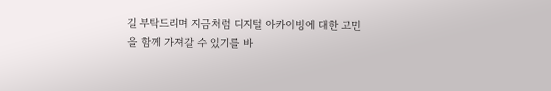길 부탁드리며 지금처럼 디지털 아카이빙에 대한 고민을 함께 가져갈 수 있기를 바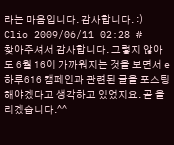라는 마음입니다. 감사합니다. :)
Clio 2009/06/11 02:28 #
찾아주셔서 감사합니다. 그렇지 않아도 6월 16이 가까워지는 것을 보면서 e하루616 캠페인과 관련된 글을 포스팅해야겠다고 생각하고 있었지요. 곧 올리겠습니다.^^